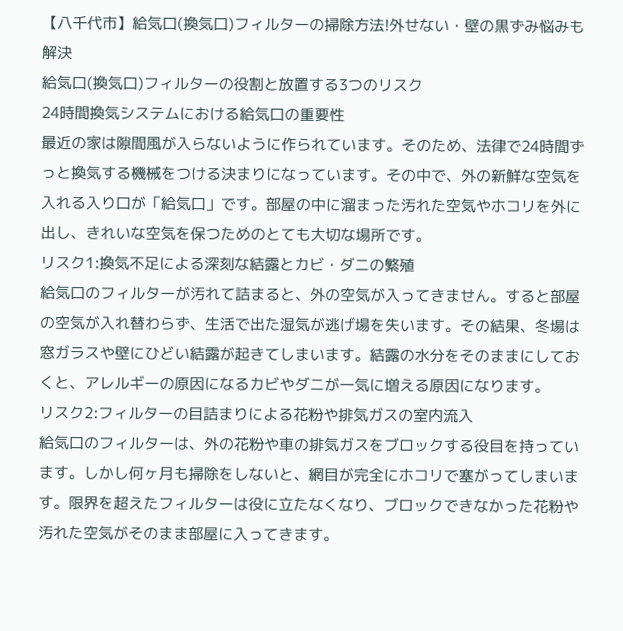【八千代市】給気口(換気口)フィルターの掃除方法!外せない・壁の黒ずみ悩みも解決
給気口(換気口)フィルターの役割と放置する3つのリスク
24時間換気システムにおける給気口の重要性
最近の家は隙間風が入らないように作られています。そのため、法律で24時間ずっと換気する機械をつける決まりになっています。その中で、外の新鮮な空気を入れる入り口が「給気口」です。部屋の中に溜まった汚れた空気やホコリを外に出し、きれいな空気を保つためのとても大切な場所です。
リスク1:換気不足による深刻な結露とカビ・ダニの繁殖
給気口のフィルターが汚れて詰まると、外の空気が入ってきません。すると部屋の空気が入れ替わらず、生活で出た湿気が逃げ場を失います。その結果、冬場は窓ガラスや壁にひどい結露が起きてしまいます。結露の水分をそのままにしておくと、アレルギーの原因になるカビやダニが一気に増える原因になります。
リスク2:フィルターの目詰まりによる花粉や排気ガスの室内流入
給気口のフィルターは、外の花粉や車の排気ガスをブロックする役目を持っています。しかし何ヶ月も掃除をしないと、網目が完全にホコリで塞がってしまいます。限界を超えたフィルターは役に立たなくなり、ブロックできなかった花粉や汚れた空気がそのまま部屋に入ってきます。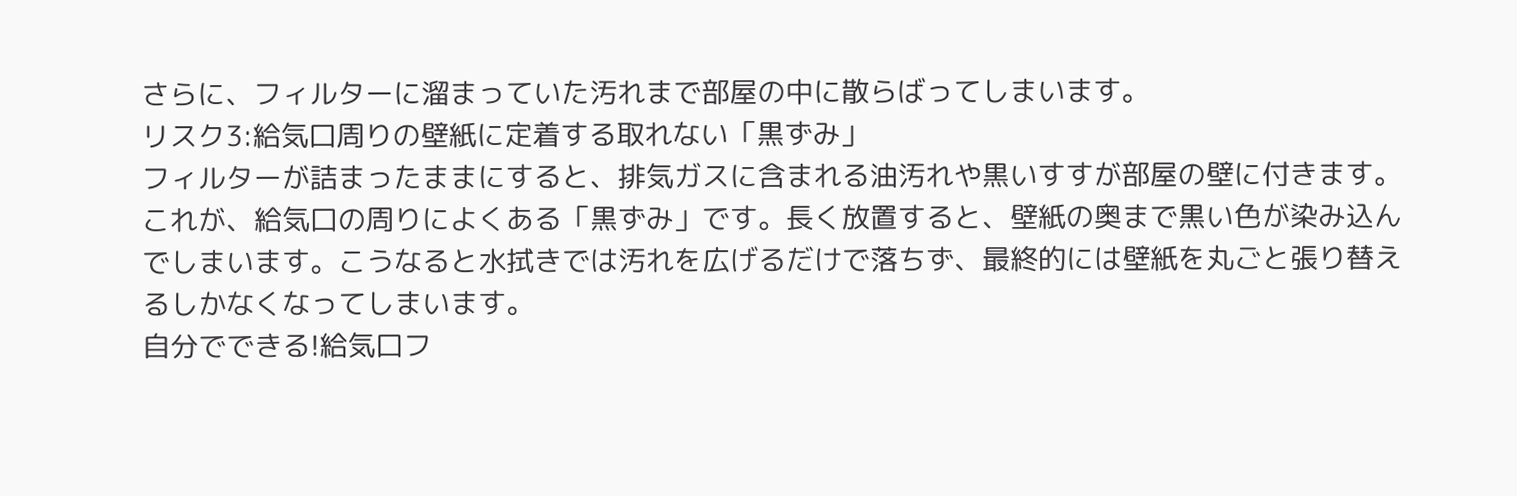さらに、フィルターに溜まっていた汚れまで部屋の中に散らばってしまいます。
リスク3:給気口周りの壁紙に定着する取れない「黒ずみ」
フィルターが詰まったままにすると、排気ガスに含まれる油汚れや黒いすすが部屋の壁に付きます。これが、給気口の周りによくある「黒ずみ」です。長く放置すると、壁紙の奥まで黒い色が染み込んでしまいます。こうなると水拭きでは汚れを広げるだけで落ちず、最終的には壁紙を丸ごと張り替えるしかなくなってしまいます。
自分でできる!給気口フ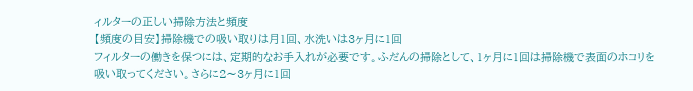ィルターの正しい掃除方法と頻度
【頻度の目安】掃除機での吸い取りは月1回、水洗いは3ヶ月に1回
フィルターの働きを保つには、定期的なお手入れが必要です。ふだんの掃除として、1ヶ月に1回は掃除機で表面のホコリを吸い取ってください。さらに2〜3ヶ月に1回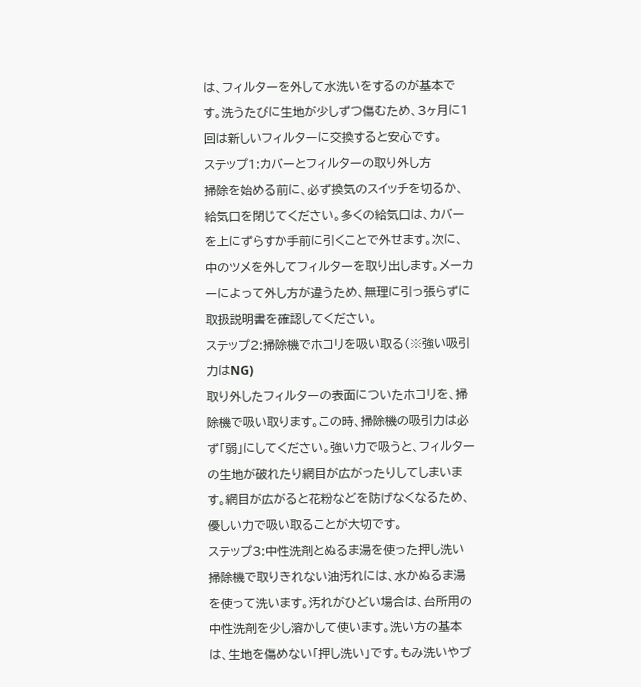は、フィルターを外して水洗いをするのが基本です。洗うたびに生地が少しずつ傷むため、3ヶ月に1回は新しいフィルターに交換すると安心です。
ステップ1:カバーとフィルターの取り外し方
掃除を始める前に、必ず換気のスイッチを切るか、給気口を閉じてください。多くの給気口は、カバーを上にずらすか手前に引くことで外せます。次に、中のツメを外してフィルターを取り出します。メーカーによって外し方が違うため、無理に引っ張らずに取扱説明書を確認してください。
ステップ2:掃除機でホコリを吸い取る(※強い吸引力はNG)
取り外したフィルターの表面についたホコリを、掃除機で吸い取ります。この時、掃除機の吸引力は必ず「弱」にしてください。強い力で吸うと、フィルターの生地が破れたり網目が広がったりしてしまいます。網目が広がると花粉などを防げなくなるため、優しい力で吸い取ることが大切です。
ステップ3:中性洗剤とぬるま湯を使った押し洗い
掃除機で取りきれない油汚れには、水かぬるま湯を使って洗います。汚れがひどい場合は、台所用の中性洗剤を少し溶かして使います。洗い方の基本は、生地を傷めない「押し洗い」です。もみ洗いやブ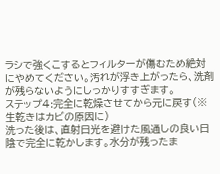ラシで強くこするとフィルターが傷むため絶対にやめてください。汚れが浮き上がったら、洗剤が残らないようにしっかりすすぎます。
ステップ4:完全に乾燥させてから元に戻す(※生乾きはカビの原因に)
洗った後は、直射日光を避けた風通しの良い日陰で完全に乾かします。水分が残ったま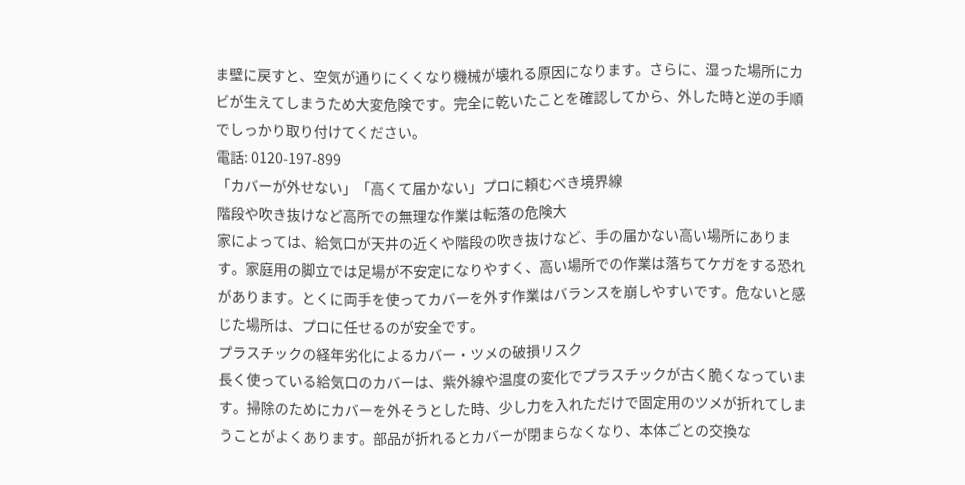ま壁に戻すと、空気が通りにくくなり機械が壊れる原因になります。さらに、湿った場所にカビが生えてしまうため大変危険です。完全に乾いたことを確認してから、外した時と逆の手順でしっかり取り付けてください。
電話: 0120-197-899
「カバーが外せない」「高くて届かない」プロに頼むべき境界線
階段や吹き抜けなど高所での無理な作業は転落の危険大
家によっては、給気口が天井の近くや階段の吹き抜けなど、手の届かない高い場所にあります。家庭用の脚立では足場が不安定になりやすく、高い場所での作業は落ちてケガをする恐れがあります。とくに両手を使ってカバーを外す作業はバランスを崩しやすいです。危ないと感じた場所は、プロに任せるのが安全です。
プラスチックの経年劣化によるカバー・ツメの破損リスク
長く使っている給気口のカバーは、紫外線や温度の変化でプラスチックが古く脆くなっています。掃除のためにカバーを外そうとした時、少し力を入れただけで固定用のツメが折れてしまうことがよくあります。部品が折れるとカバーが閉まらなくなり、本体ごとの交換な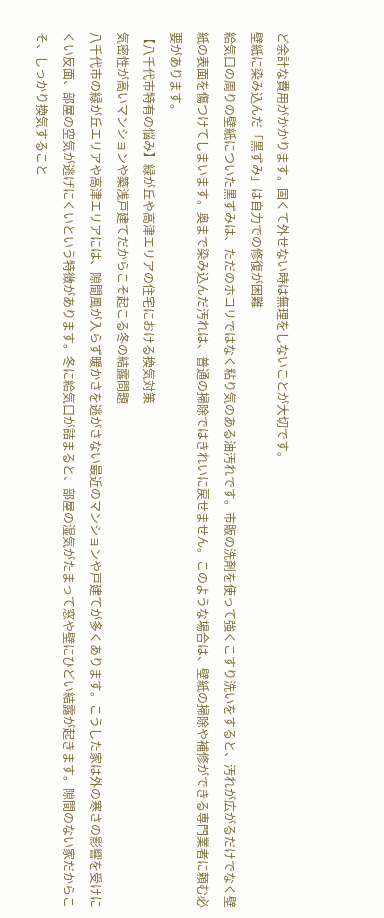ど余計な費用がかかります。固くて外せない時は無理をしないことが大切です。
壁紙に染み込んだ「黒ずみ」は自力での修復が困難
給気口の周りの壁紙についた黒ずみは、ただのホコリではなく粘り気のある油汚れです。市販の洗剤を使って強くこすり洗いをすると、汚れが広がるだけでなく壁紙の表面を傷つけてしまいます。奥まで染み込んだ汚れは、普通の掃除ではきれいに戻せません。このような場合は、壁紙の掃除や補修ができる専門業者に頼む必要があります。
【八千代市特有の悩み】緑が丘や高津エリアの住宅における換気対策
気密性が高いマンションや築浅戸建てだからこそ起こる冬の結露問題
八千代市の緑が丘エリアや高津エリアには、隙間風が入らず暖かさを逃がさない最近のマンションや戸建てが多くあります。こうした家は外の寒さの影響を受けにくい反面、部屋の空気が逃げにくいという特徴があります。冬に給気口が詰まると、部屋の湿気がたまって窓や壁にひどい結露が起きます。隙間のない家だからこそ、しっかり換気すること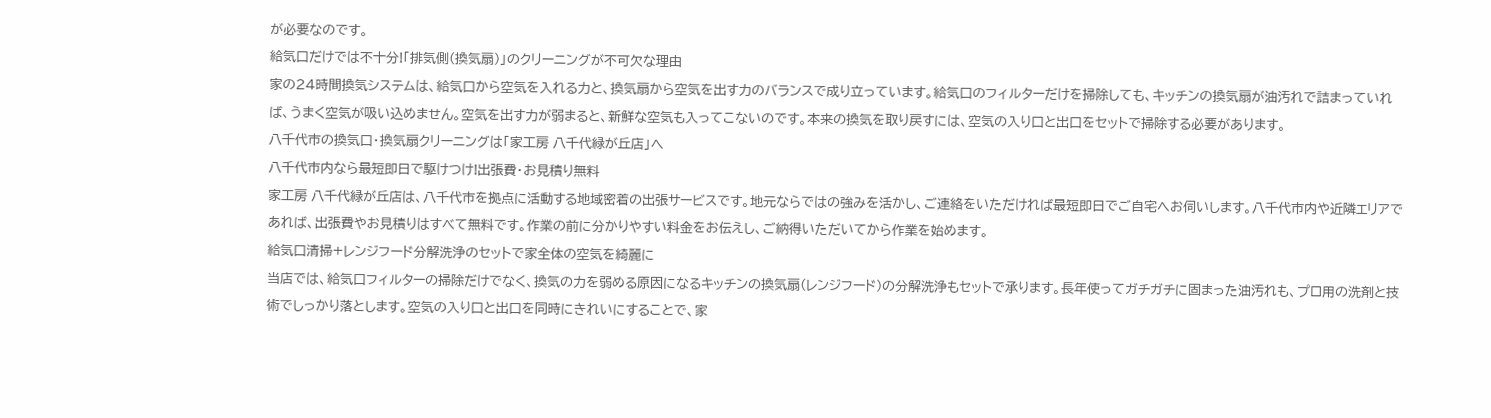が必要なのです。
給気口だけでは不十分!「排気側(換気扇)」のクリーニングが不可欠な理由
家の24時間換気システムは、給気口から空気を入れる力と、換気扇から空気を出す力のバランスで成り立っています。給気口のフィルターだけを掃除しても、キッチンの換気扇が油汚れで詰まっていれば、うまく空気が吸い込めません。空気を出す力が弱まると、新鮮な空気も入ってこないのです。本来の換気を取り戻すには、空気の入り口と出口をセットで掃除する必要があります。
八千代市の換気口・換気扇クリーニングは「家工房 八千代緑が丘店」へ
八千代市内なら最短即日で駆けつけ!出張費・お見積り無料
家工房 八千代緑が丘店は、八千代市を拠点に活動する地域密着の出張サービスです。地元ならではの強みを活かし、ご連絡をいただければ最短即日でご自宅へお伺いします。八千代市内や近隣エリアであれば、出張費やお見積りはすべて無料です。作業の前に分かりやすい料金をお伝えし、ご納得いただいてから作業を始めます。
給気口清掃+レンジフード分解洗浄のセットで家全体の空気を綺麗に
当店では、給気口フィルターの掃除だけでなく、換気の力を弱める原因になるキッチンの換気扇(レンジフード)の分解洗浄もセットで承ります。長年使ってガチガチに固まった油汚れも、プロ用の洗剤と技術でしっかり落とします。空気の入り口と出口を同時にきれいにすることで、家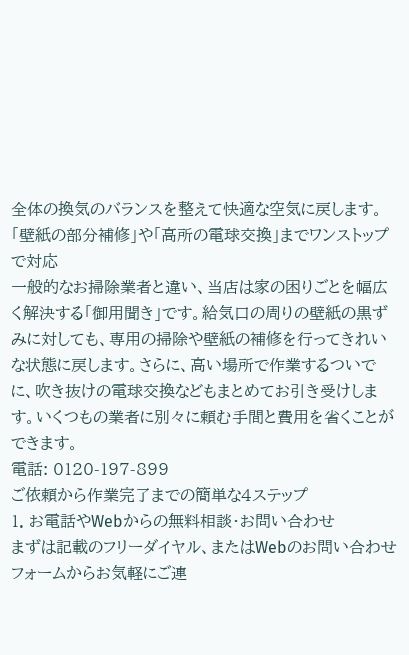全体の換気のバランスを整えて快適な空気に戻します。
「壁紙の部分補修」や「高所の電球交換」までワンストップで対応
一般的なお掃除業者と違い、当店は家の困りごとを幅広く解決する「御用聞き」です。給気口の周りの壁紙の黒ずみに対しても、専用の掃除や壁紙の補修を行ってきれいな状態に戻します。さらに、高い場所で作業するついでに、吹き抜けの電球交換などもまとめてお引き受けします。いくつもの業者に別々に頼む手間と費用を省くことができます。
電話: 0120-197-899
ご依頼から作業完了までの簡単な4ステップ
1. お電話やWebからの無料相談・お問い合わせ
まずは記載のフリーダイヤル、またはWebのお問い合わせフォームからお気軽にご連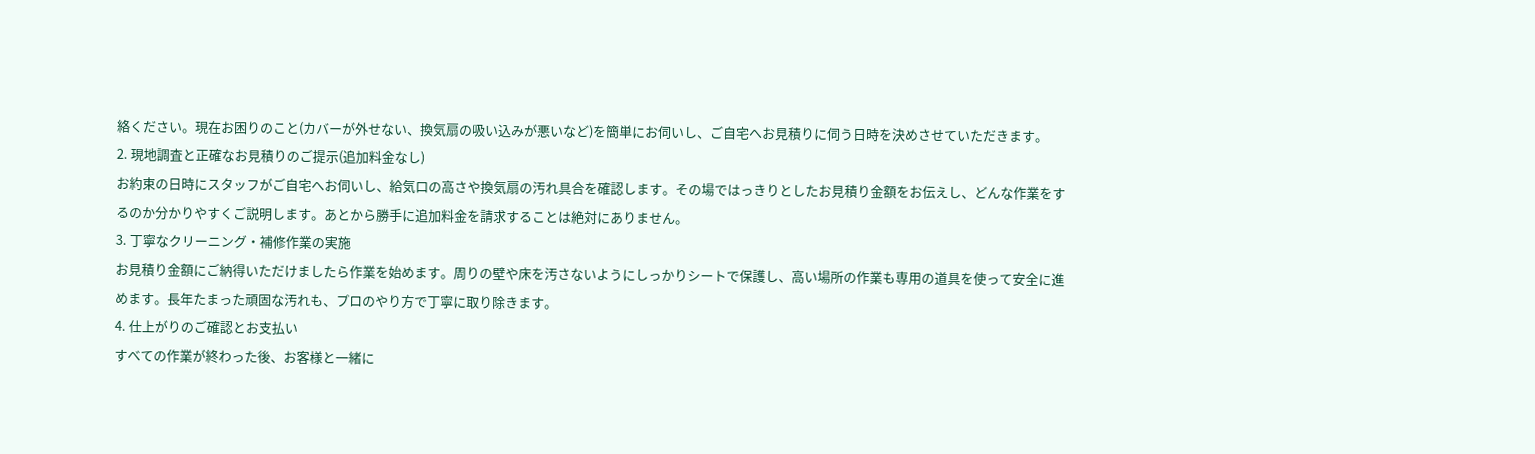絡ください。現在お困りのこと(カバーが外せない、換気扇の吸い込みが悪いなど)を簡単にお伺いし、ご自宅へお見積りに伺う日時を決めさせていただきます。
2. 現地調査と正確なお見積りのご提示(追加料金なし)
お約束の日時にスタッフがご自宅へお伺いし、給気口の高さや換気扇の汚れ具合を確認します。その場ではっきりとしたお見積り金額をお伝えし、どんな作業をするのか分かりやすくご説明します。あとから勝手に追加料金を請求することは絶対にありません。
3. 丁寧なクリーニング・補修作業の実施
お見積り金額にご納得いただけましたら作業を始めます。周りの壁や床を汚さないようにしっかりシートで保護し、高い場所の作業も専用の道具を使って安全に進めます。長年たまった頑固な汚れも、プロのやり方で丁寧に取り除きます。
4. 仕上がりのご確認とお支払い
すべての作業が終わった後、お客様と一緒に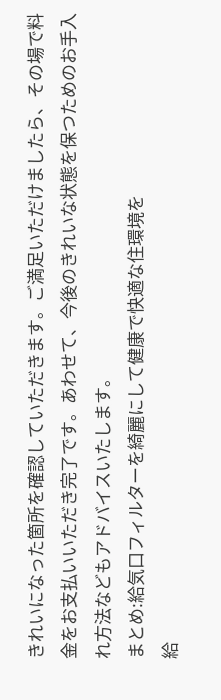きれいになった箇所を確認していただきます。ご満足いただけましたら、その場で料金をお支払いいただき完了です。あわせて、今後のきれいな状態を保つためのお手入れ方法などもアドバイスいたします。
まとめ:給気口フィルターを綺麗にして健康で快適な住環境を
給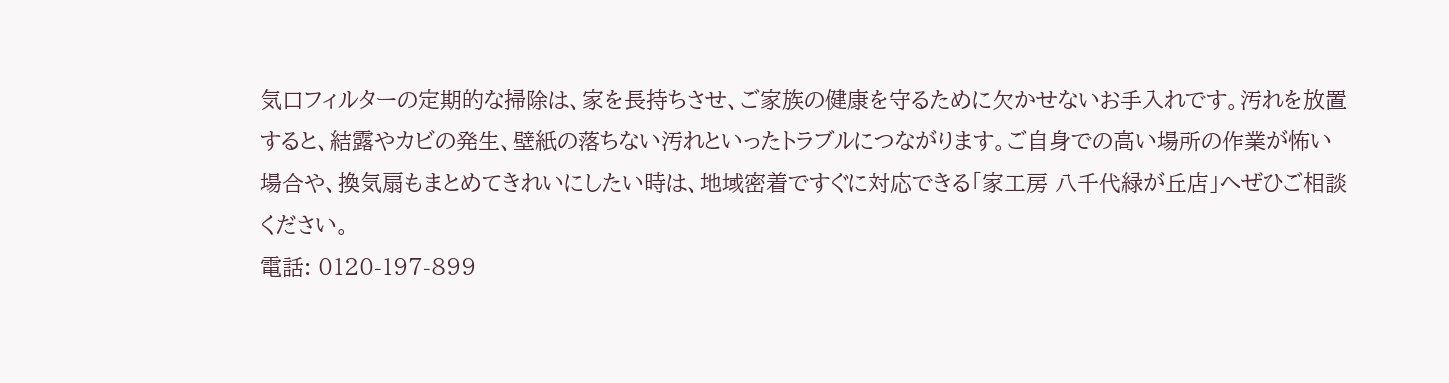気口フィルターの定期的な掃除は、家を長持ちさせ、ご家族の健康を守るために欠かせないお手入れです。汚れを放置すると、結露やカビの発生、壁紙の落ちない汚れといったトラブルにつながります。ご自身での高い場所の作業が怖い場合や、換気扇もまとめてきれいにしたい時は、地域密着ですぐに対応できる「家工房 八千代緑が丘店」へぜひご相談ください。
電話: 0120-197-899